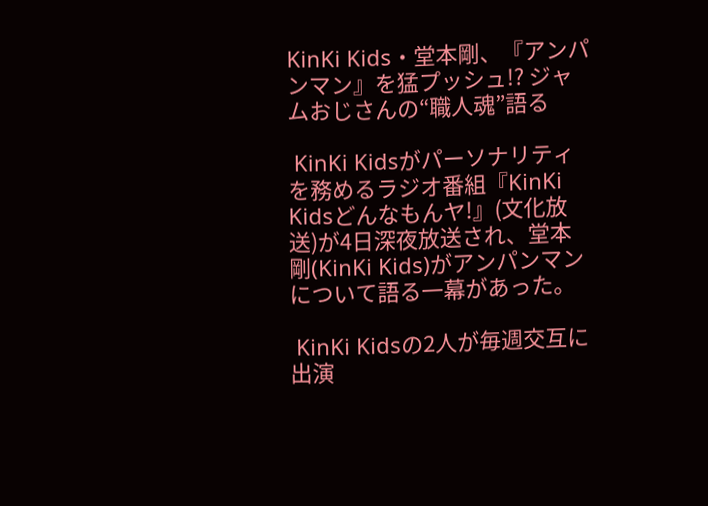KinKi Kids・堂本剛、『アンパンマン』を猛プッシュ!? ジャムおじさんの“職人魂”語る

 KinKi Kidsがパーソナリティを務めるラジオ番組『KinKi Kidsどんなもんヤ!』(文化放送)が4日深夜放送され、堂本剛(KinKi Kids)がアンパンマンについて語る一幕があった。

 KinKi Kidsの2人が毎週交互に出演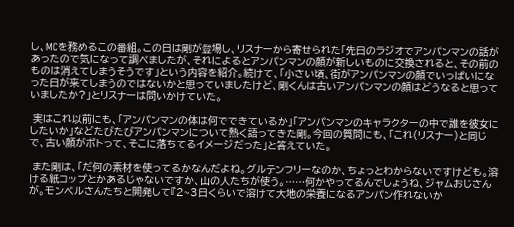し、MCを務めるこの番組。この日は剛が登場し、リスナーから寄せられた「先日のラジオでアンパンマンの話があったので気になって調べましたが、それによるとアンパンマンの顔が新しいものに交換されると、その前のものは消えてしまうそうです」という内容を紹介。続けて、「小さい頃、街がアンパンマンの顔でいっぱいになった日が来てしまうのではないかと思っていましたけど、剛くんは古いアンパンマンの顔はどうなると思っていましたか?」とリスナーは問いかけていた。

 実はこれ以前にも、「アンパンマンの体は何でできているか」「アンパンマンのキャラクターの中で誰を彼女にしたいか」などたびたびアンパンマンについて熱く語ってきた剛。今回の質問にも、「これ(リスナー)と同じで、古い顔がボトって、そこに落ちてるイメージだった」と答えていた。

 また剛は、「だ何の素材を使ってるかなんだよね。グルテンフリーなのか、ちょっとわからないですけども。溶ける紙コップとかあるじゃないですか、山の人たちが使う。……何かやってるんでしょうね、ジャムおじさんが。モンベルさんたちと開発して『2~3日くらいで溶けて大地の栄養になるアンパン作れないか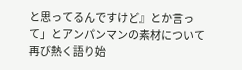と思ってるんですけど』とか言って」とアンパンマンの素材について再び熱く語り始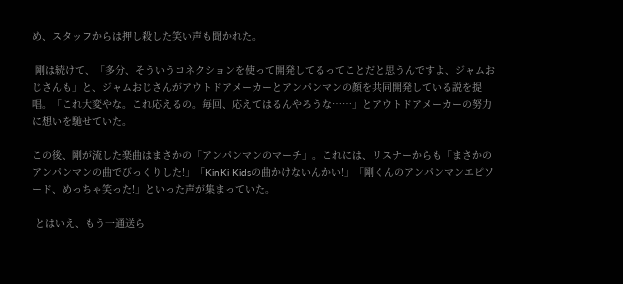め、スタッフからは押し殺した笑い声も聞かれた。

 剛は続けて、「多分、そういうコネクションを使って開発してるってことだと思うんですよ、ジャムおじさんも」と、ジャムおじさんがアウトドアメーカーとアンパンマンの顔を共同開発している説を提唱。「これ大変やな。これ応えるの。毎回、応えてはるんやろうな……」とアウトドアメーカーの努力に想いを馳せていた。

この後、剛が流した楽曲はまさかの「アンパンマンのマーチ」。これには、リスナーからも「まさかのアンパンマンの曲でびっくりした!」「KinKi Kidsの曲かけないんかい!」「剛くんのアンパンマンエピソード、めっちゃ笑った!」といった声が集まっていた。

 とはいえ、もう一通送ら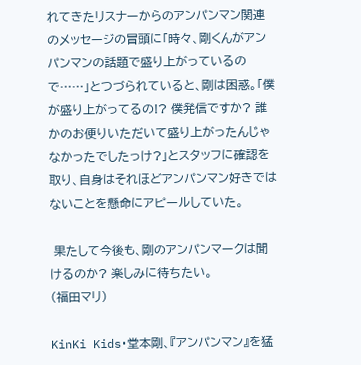れてきたリスナーからのアンパンマン関連のメッセージの冒頭に「時々、剛くんがアンパンマンの話題で盛り上がっているので……」とつづられていると、剛は困惑。「僕が盛り上がってるの!? 僕発信ですか? 誰かのお便りいただいて盛り上がったんじゃなかったでしたっけ?」とスタッフに確認を取り、自身はそれほどアンパンマン好きではないことを懸命にアピールしていた。

 果たして今後も、剛のアンパンマークは聞けるのか? 楽しみに待ちたい。
(福田マリ)

KinKi Kids・堂本剛、『アンパンマン』を猛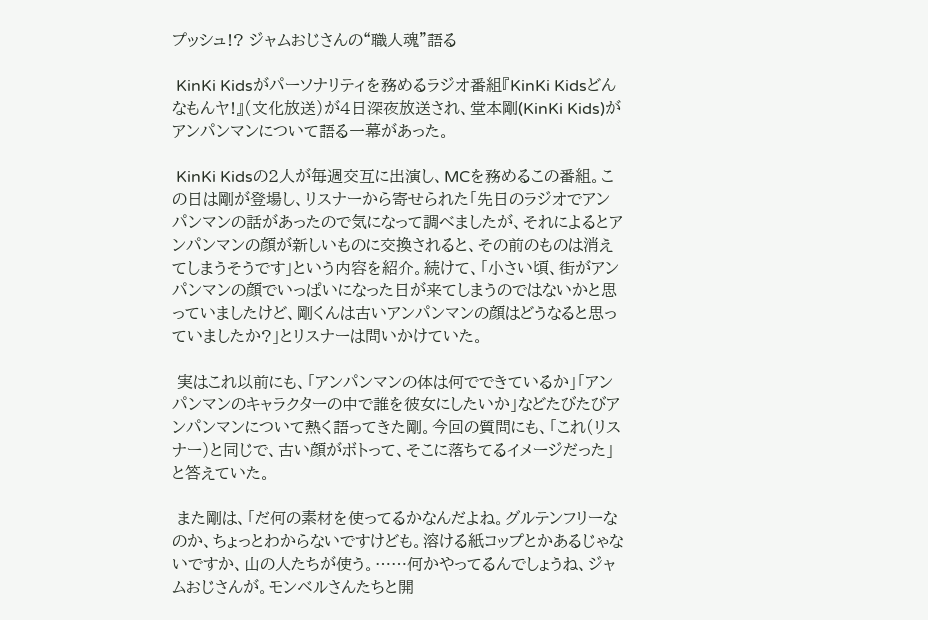プッシュ!? ジャムおじさんの“職人魂”語る

 KinKi Kidsがパーソナリティを務めるラジオ番組『KinKi Kidsどんなもんヤ!』(文化放送)が4日深夜放送され、堂本剛(KinKi Kids)がアンパンマンについて語る一幕があった。

 KinKi Kidsの2人が毎週交互に出演し、MCを務めるこの番組。この日は剛が登場し、リスナーから寄せられた「先日のラジオでアンパンマンの話があったので気になって調べましたが、それによるとアンパンマンの顔が新しいものに交換されると、その前のものは消えてしまうそうです」という内容を紹介。続けて、「小さい頃、街がアンパンマンの顔でいっぱいになった日が来てしまうのではないかと思っていましたけど、剛くんは古いアンパンマンの顔はどうなると思っていましたか?」とリスナーは問いかけていた。

 実はこれ以前にも、「アンパンマンの体は何でできているか」「アンパンマンのキャラクターの中で誰を彼女にしたいか」などたびたびアンパンマンについて熱く語ってきた剛。今回の質問にも、「これ(リスナー)と同じで、古い顔がボトって、そこに落ちてるイメージだった」と答えていた。

 また剛は、「だ何の素材を使ってるかなんだよね。グルテンフリーなのか、ちょっとわからないですけども。溶ける紙コップとかあるじゃないですか、山の人たちが使う。……何かやってるんでしょうね、ジャムおじさんが。モンベルさんたちと開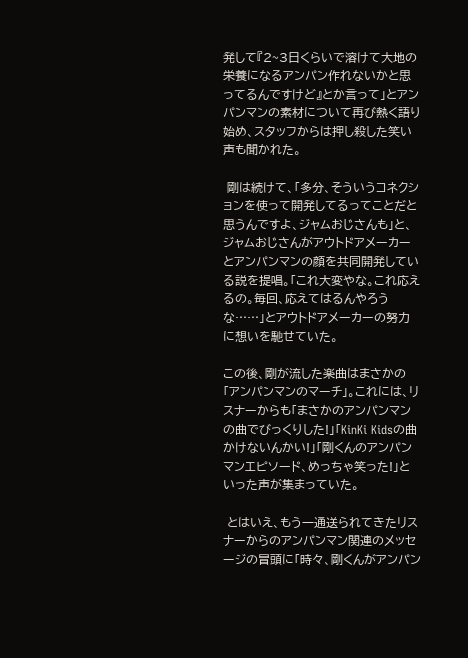発して『2~3日くらいで溶けて大地の栄養になるアンパン作れないかと思ってるんですけど』とか言って」とアンパンマンの素材について再び熱く語り始め、スタッフからは押し殺した笑い声も聞かれた。

 剛は続けて、「多分、そういうコネクションを使って開発してるってことだと思うんですよ、ジャムおじさんも」と、ジャムおじさんがアウトドアメーカーとアンパンマンの顔を共同開発している説を提唱。「これ大変やな。これ応えるの。毎回、応えてはるんやろうな……」とアウトドアメーカーの努力に想いを馳せていた。

この後、剛が流した楽曲はまさかの「アンパンマンのマーチ」。これには、リスナーからも「まさかのアンパンマンの曲でびっくりした!」「KinKi Kidsの曲かけないんかい!」「剛くんのアンパンマンエピソード、めっちゃ笑った!」といった声が集まっていた。

 とはいえ、もう一通送られてきたリスナーからのアンパンマン関連のメッセージの冒頭に「時々、剛くんがアンパン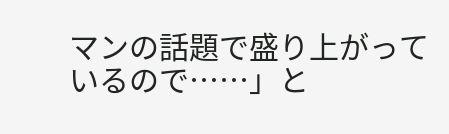マンの話題で盛り上がっているので……」と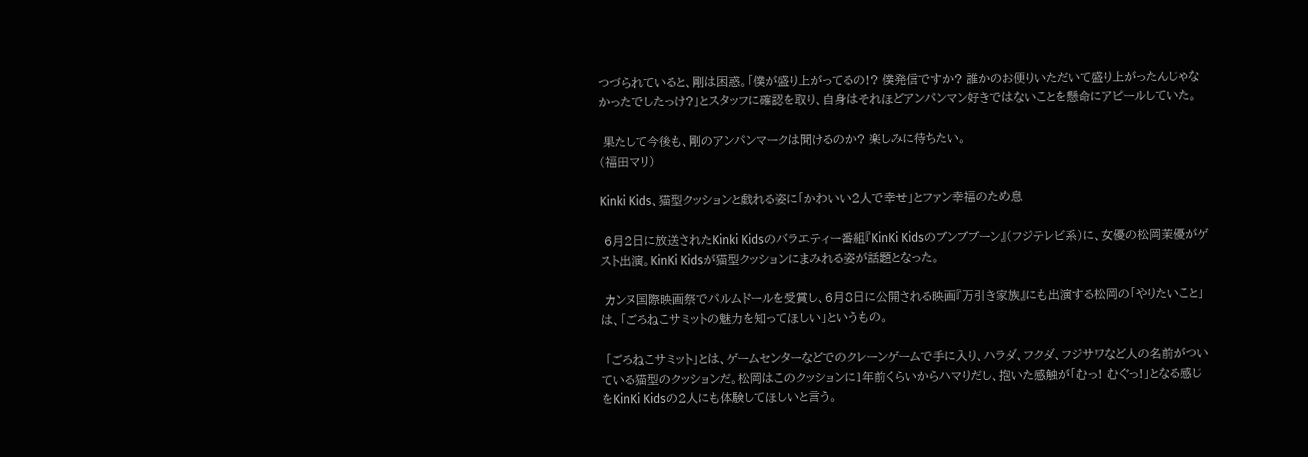つづられていると、剛は困惑。「僕が盛り上がってるの!? 僕発信ですか? 誰かのお便りいただいて盛り上がったんじゃなかったでしたっけ?」とスタッフに確認を取り、自身はそれほどアンパンマン好きではないことを懸命にアピールしていた。

 果たして今後も、剛のアンパンマークは聞けるのか? 楽しみに待ちたい。
(福田マリ)

Kinki Kids、猫型クッションと戯れる姿に「かわいい2人で幸せ」とファン幸福のため息

 6月2日に放送されたKinki Kidsのバラエティー番組『KinKi Kidsのブンブブーン』(フジテレビ系)に、女優の松岡茉優がゲスト出演。KinKi Kidsが猫型クッションにまみれる姿が話題となった。

 カンヌ国際映画祭でパルムドールを受賞し、6月8日に公開される映画『万引き家族』にも出演する松岡の「やりたいこと」は、「ごろねこサミットの魅力を知ってほしい」というもの。

 「ごろねこサミット」とは、ゲームセンターなどでのクレーンゲームで手に入り、ハラダ、フクダ、フジサワなど人の名前がついている猫型のクッションだ。松岡はこのクッションに1年前くらいからハマりだし、抱いた感触が「むっ! むぐっ!」となる感じをKinKi Kidsの2人にも体験してほしいと言う。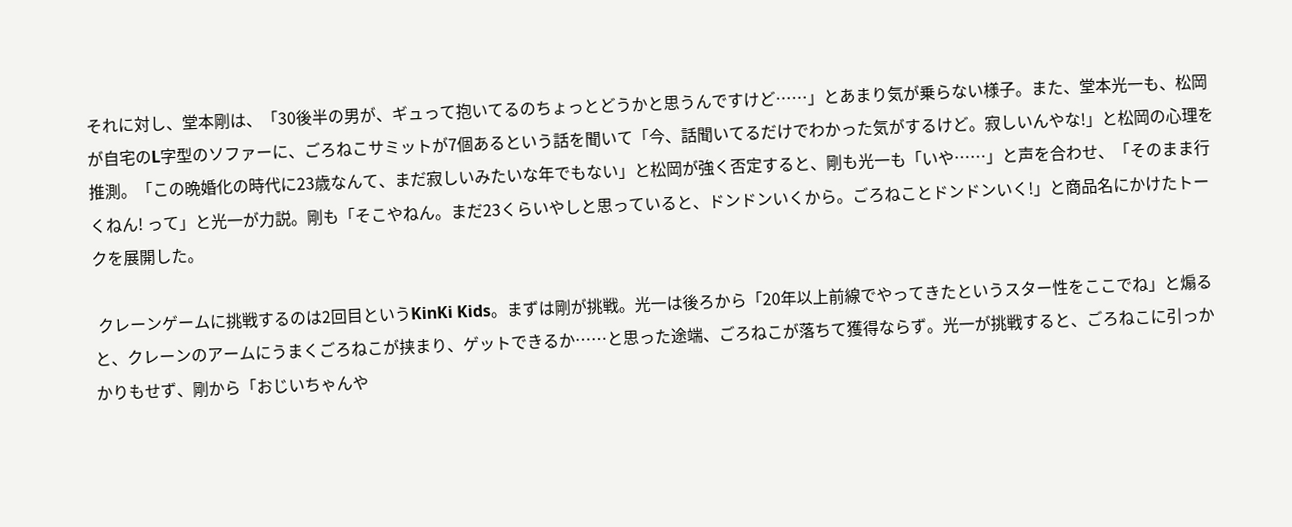それに対し、堂本剛は、「30後半の男が、ギュって抱いてるのちょっとどうかと思うんですけど……」とあまり気が乗らない様子。また、堂本光一も、松岡が自宅のL字型のソファーに、ごろねこサミットが7個あるという話を聞いて「今、話聞いてるだけでわかった気がするけど。寂しいんやな!」と松岡の心理を推測。「この晩婚化の時代に23歳なんて、まだ寂しいみたいな年でもない」と松岡が強く否定すると、剛も光一も「いや……」と声を合わせ、「そのまま行くねん! って」と光一が力説。剛も「そこやねん。まだ23くらいやしと思っていると、ドンドンいくから。ごろねことドンドンいく!」と商品名にかけたトークを展開した。

 クレーンゲームに挑戦するのは2回目というKinKi Kids。まずは剛が挑戦。光一は後ろから「20年以上前線でやってきたというスター性をここでね」と煽ると、クレーンのアームにうまくごろねこが挟まり、ゲットできるか……と思った途端、ごろねこが落ちて獲得ならず。光一が挑戦すると、ごろねこに引っかかりもせず、剛から「おじいちゃんや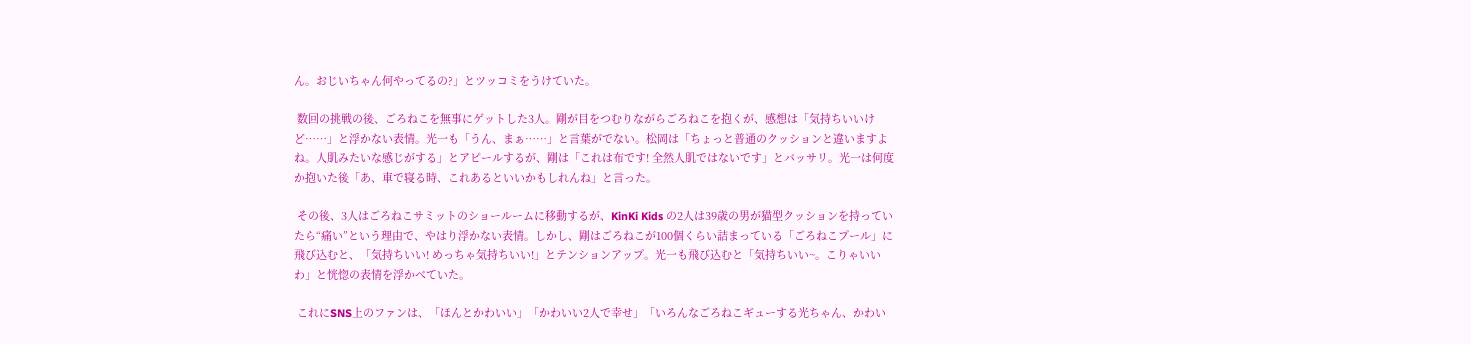ん。おじいちゃん何やってるの?」とツッコミをうけていた。

 数回の挑戦の後、ごろねこを無事にゲットした3人。剛が目をつむりながらごろねこを抱くが、感想は「気持ちいいけど……」と浮かない表情。光一も「うん、まぁ……」と言葉がでない。松岡は「ちょっと普通のクッションと違いますよね。人肌みたいな感じがする」とアピールするが、剛は「これは布です! 全然人肌ではないです」とバッサリ。光一は何度か抱いた後「あ、車で寝る時、これあるといいかもしれんね」と言った。

 その後、3人はごろねこサミットのショールームに移動するが、KinKi Kids の2人は39歳の男が猫型クッションを持っていたら“痛い”という理由で、やはり浮かない表情。しかし、剛はごろねこが100個くらい詰まっている「ごろねこプール」に飛び込むと、「気持ちいい! めっちゃ気持ちいい!」とテンションアップ。光一も飛び込むと「気持ちいい~。こりゃいいわ」と恍惚の表情を浮かべていた。

 これにSNS上のファンは、「ほんとかわいい」「かわいい2人で幸せ」「いろんなごろねこギューする光ちゃん、かわい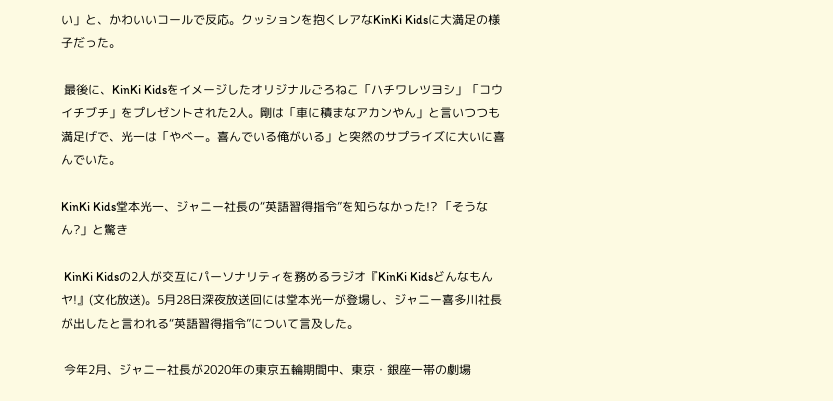い」と、かわいいコールで反応。クッションを抱くレアなKinKi Kidsに大満足の様子だった。

 最後に、KinKi Kidsをイメージしたオリジナルごろねこ「ハチワレツヨシ」「コウイチブチ」をプレゼントされた2人。剛は「車に積まなアカンやん」と言いつつも満足げで、光一は「やべー。喜んでいる俺がいる」と突然のサプライズに大いに喜んでいた。

KinKi Kids堂本光一、ジャニー社長の“英語習得指令”を知らなかった!? 「そうなん?」と驚き

 KinKi Kidsの2人が交互にパーソナリティを務めるラジオ『KinKi Kidsどんなもんヤ!』(文化放送)。5月28日深夜放送回には堂本光一が登場し、ジャニー喜多川社長が出したと言われる“英語習得指令”について言及した。

 今年2月、ジャニー社長が2020年の東京五輪期間中、東京・銀座一帯の劇場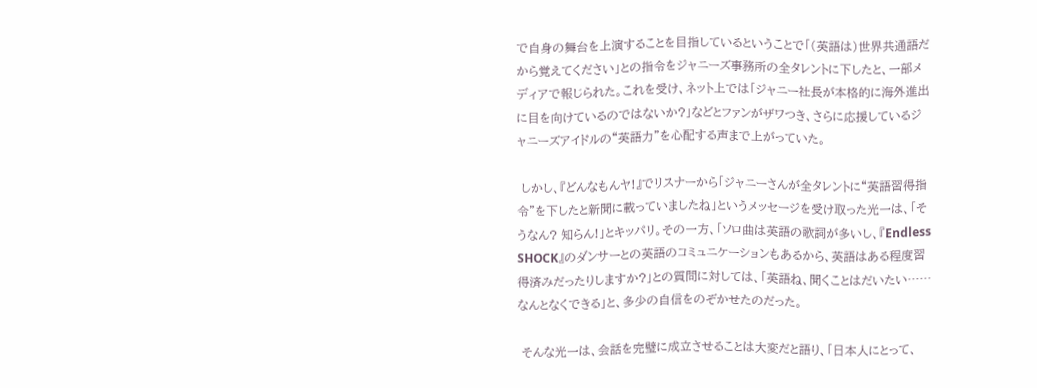で自身の舞台を上演することを目指しているということで「(英語は)世界共通語だから覚えてください」との指令をジャニーズ事務所の全タレントに下したと、一部メディアで報じられた。これを受け、ネット上では「ジャニー社長が本格的に海外進出に目を向けているのではないか?」などとファンがザワつき、さらに応援しているジャニーズアイドルの“英語力”を心配する声まで上がっていた。

 しかし、『どんなもんヤ!』でリスナーから「ジャニーさんが全タレントに“英語習得指令”を下したと新聞に載っていましたね」というメッセージを受け取った光一は、「そうなん? 知らん!」とキッパリ。その一方、「ソロ曲は英語の歌詞が多いし、『Endless SHOCK』のダンサーとの英語のコミュニケーションもあるから、英語はある程度習得済みだったりしますか?」との質問に対しては、「英語ね、聞くことはだいたい……なんとなくできる」と、多少の自信をのぞかせたのだった。

 そんな光一は、会話を完璧に成立させることは大変だと語り、「日本人にとって、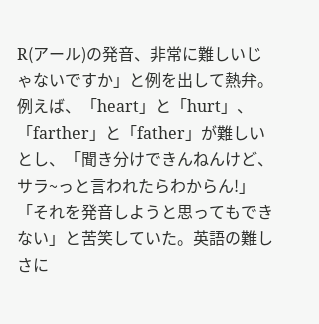R(アール)の発音、非常に難しいじゃないですか」と例を出して熱弁。例えば、「heart」と「hurt」、「farther」と「father」が難しいとし、「聞き分けできんねんけど、サラ~っと言われたらわからん!」「それを発音しようと思ってもできない」と苦笑していた。英語の難しさに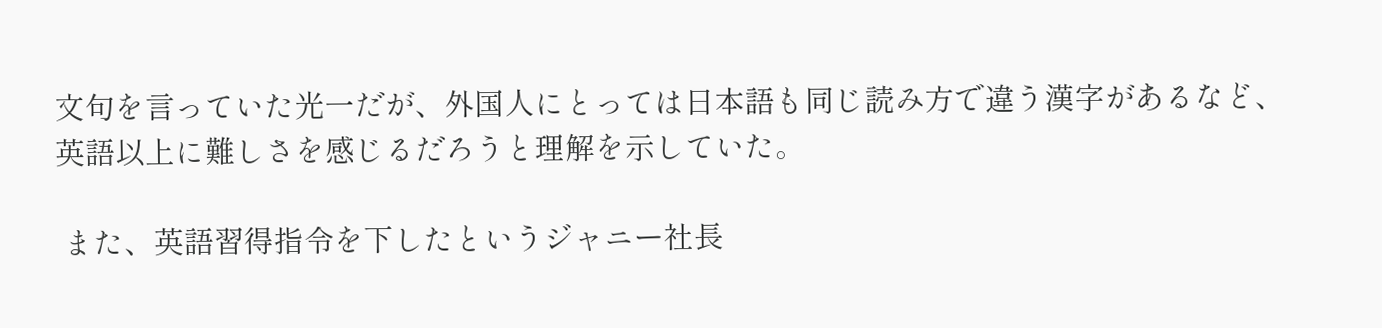文句を言っていた光一だが、外国人にとっては日本語も同じ読み方で違う漢字があるなど、英語以上に難しさを感じるだろうと理解を示していた。

 また、英語習得指令を下したというジャニー社長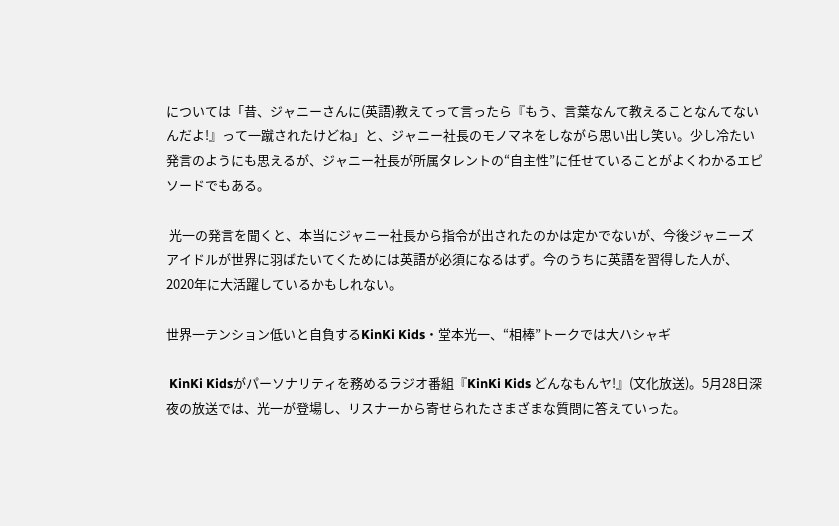については「昔、ジャニーさんに(英語)教えてって言ったら『もう、言葉なんて教えることなんてないんだよ!』って一蹴されたけどね」と、ジャニー社長のモノマネをしながら思い出し笑い。少し冷たい発言のようにも思えるが、ジャニー社長が所属タレントの“自主性”に任せていることがよくわかるエピソードでもある。

 光一の発言を聞くと、本当にジャニー社長から指令が出されたのかは定かでないが、今後ジャニーズアイドルが世界に羽ばたいてくためには英語が必須になるはず。今のうちに英語を習得した人が、2020年に大活躍しているかもしれない。

世界一テンション低いと自負するKinKi Kids・堂本光一、“相棒”トークでは大ハシャギ

 KinKi Kidsがパーソナリティを務めるラジオ番組『KinKi Kids どんなもんヤ!』(文化放送)。5月28日深夜の放送では、光一が登場し、リスナーから寄せられたさまざまな質問に答えていった。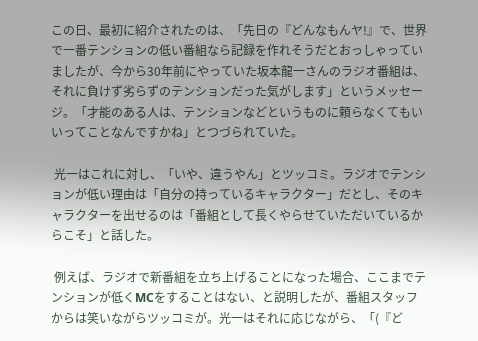この日、最初に紹介されたのは、「先日の『どんなもんヤ!』で、世界で一番テンションの低い番組なら記録を作れそうだとおっしゃっていましたが、今から30年前にやっていた坂本龍一さんのラジオ番組は、それに負けず劣らずのテンションだった気がします」というメッセージ。「才能のある人は、テンションなどというものに頼らなくてもいいってことなんですかね」とつづられていた。

 光一はこれに対し、「いや、違うやん」とツッコミ。ラジオでテンションが低い理由は「自分の持っているキャラクター」だとし、そのキャラクターを出せるのは「番組として長くやらせていただいているからこそ」と話した。

 例えば、ラジオで新番組を立ち上げることになった場合、ここまでテンションが低くMCをすることはない、と説明したが、番組スタッフからは笑いながらツッコミが。光一はそれに応じながら、「(『ど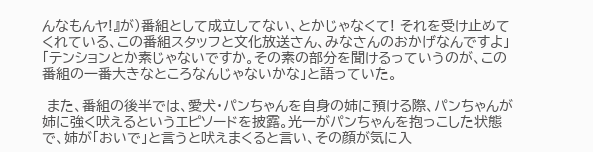んなもんヤ!』が)番組として成立してない、とかじゃなくて! それを受け止めてくれている、この番組スタッフと文化放送さん、みなさんのおかげなんですよ」「テンションとか素じゃないですか。その素の部分を聞けるっていうのが、この番組の一番大きなところなんじゃないかな」と語っていた。

 また、番組の後半では、愛犬・パンちゃんを自身の姉に預ける際、パンちゃんが姉に強く吠えるというエピソードを披露。光一がパンちゃんを抱っこした状態で、姉が「おいで」と言うと吠えまくると言い、その顔が気に入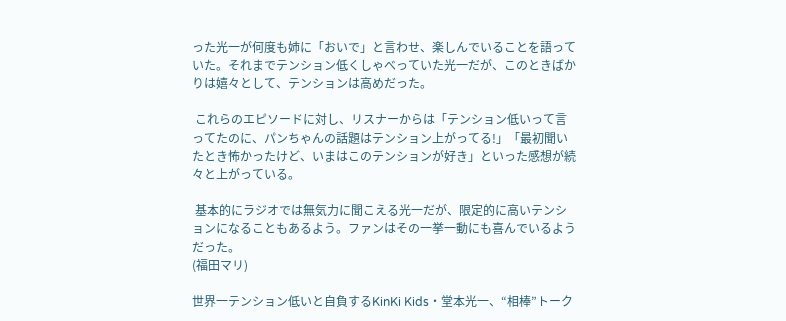った光一が何度も姉に「おいで」と言わせ、楽しんでいることを語っていた。それまでテンション低くしゃべっていた光一だが、このときばかりは嬉々として、テンションは高めだった。

 これらのエピソードに対し、リスナーからは「テンション低いって言ってたのに、パンちゃんの話題はテンション上がってる!」「最初聞いたとき怖かったけど、いまはこのテンションが好き」といった感想が続々と上がっている。

 基本的にラジオでは無気力に聞こえる光一だが、限定的に高いテンションになることもあるよう。ファンはその一挙一動にも喜んでいるようだった。
(福田マリ)

世界一テンション低いと自負するKinKi Kids・堂本光一、“相棒”トーク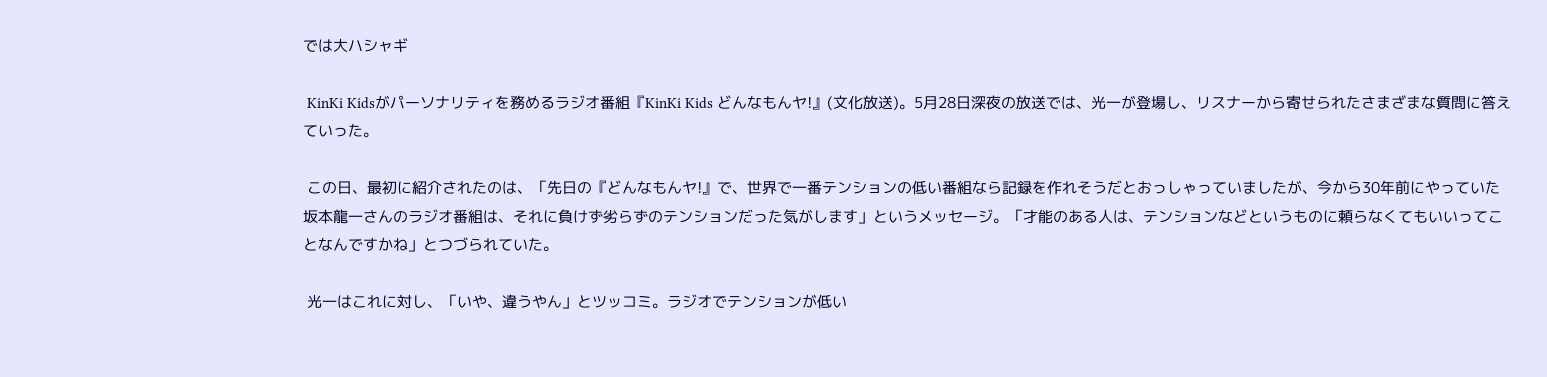では大ハシャギ

 KinKi Kidsがパーソナリティを務めるラジオ番組『KinKi Kids どんなもんヤ!』(文化放送)。5月28日深夜の放送では、光一が登場し、リスナーから寄せられたさまざまな質問に答えていった。

 この日、最初に紹介されたのは、「先日の『どんなもんヤ!』で、世界で一番テンションの低い番組なら記録を作れそうだとおっしゃっていましたが、今から30年前にやっていた坂本龍一さんのラジオ番組は、それに負けず劣らずのテンションだった気がします」というメッセージ。「才能のある人は、テンションなどというものに頼らなくてもいいってことなんですかね」とつづられていた。

 光一はこれに対し、「いや、違うやん」とツッコミ。ラジオでテンションが低い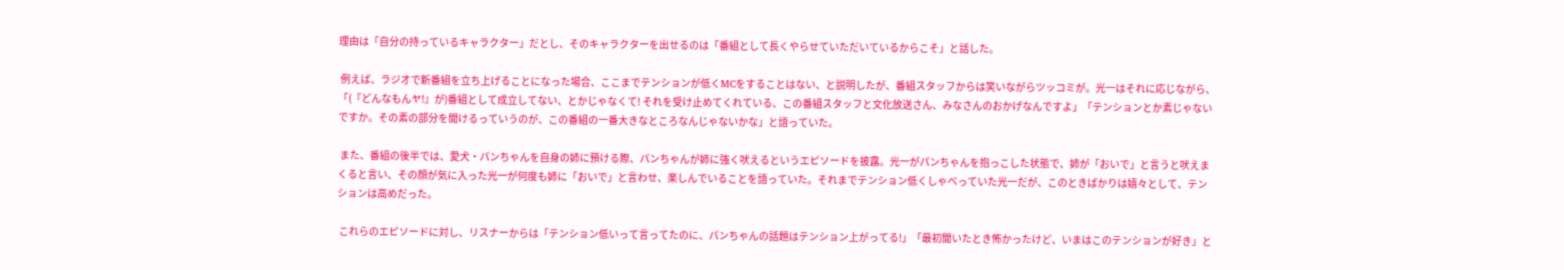理由は「自分の持っているキャラクター」だとし、そのキャラクターを出せるのは「番組として長くやらせていただいているからこそ」と話した。

 例えば、ラジオで新番組を立ち上げることになった場合、ここまでテンションが低くMCをすることはない、と説明したが、番組スタッフからは笑いながらツッコミが。光一はそれに応じながら、「(『どんなもんヤ!』が)番組として成立してない、とかじゃなくて! それを受け止めてくれている、この番組スタッフと文化放送さん、みなさんのおかげなんですよ」「テンションとか素じゃないですか。その素の部分を聞けるっていうのが、この番組の一番大きなところなんじゃないかな」と語っていた。

 また、番組の後半では、愛犬・パンちゃんを自身の姉に預ける際、パンちゃんが姉に強く吠えるというエピソードを披露。光一がパンちゃんを抱っこした状態で、姉が「おいで」と言うと吠えまくると言い、その顔が気に入った光一が何度も姉に「おいで」と言わせ、楽しんでいることを語っていた。それまでテンション低くしゃべっていた光一だが、このときばかりは嬉々として、テンションは高めだった。

 これらのエピソードに対し、リスナーからは「テンション低いって言ってたのに、パンちゃんの話題はテンション上がってる!」「最初聞いたとき怖かったけど、いまはこのテンションが好き」と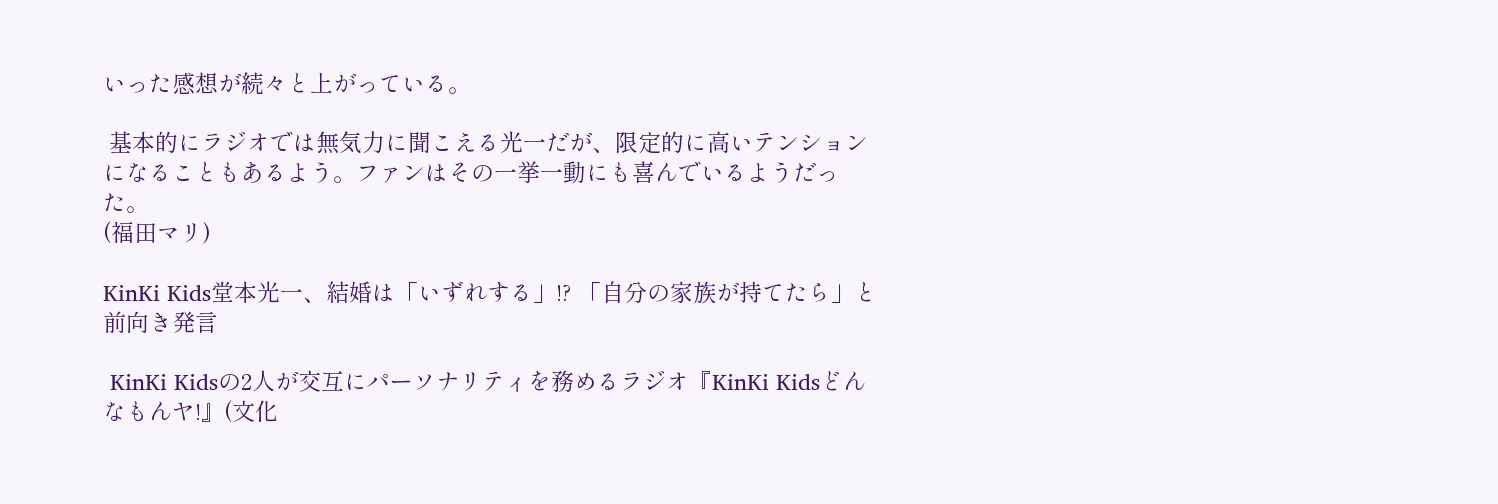いった感想が続々と上がっている。

 基本的にラジオでは無気力に聞こえる光一だが、限定的に高いテンションになることもあるよう。ファンはその一挙一動にも喜んでいるようだった。
(福田マリ)

KinKi Kids堂本光一、結婚は「いずれする」!? 「自分の家族が持てたら」と前向き発言

 KinKi Kidsの2人が交互にパーソナリティを務めるラジオ『KinKi Kidsどんなもんヤ!』(文化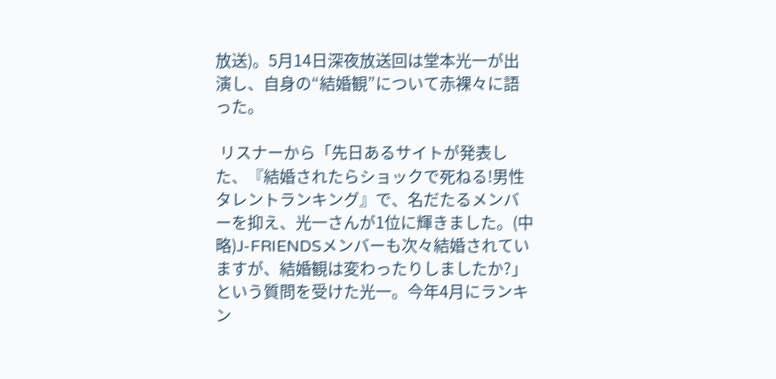放送)。5月14日深夜放送回は堂本光一が出演し、自身の“結婚観”について赤裸々に語った。

 リスナーから「先日あるサイトが発表した、『結婚されたらショックで死ねる!男性タレントランキング』で、名だたるメンバーを抑え、光一さんが1位に輝きました。(中略)J-FRIENDSメンバーも次々結婚されていますが、結婚観は変わったりしましたか?」という質問を受けた光一。今年4月にランキン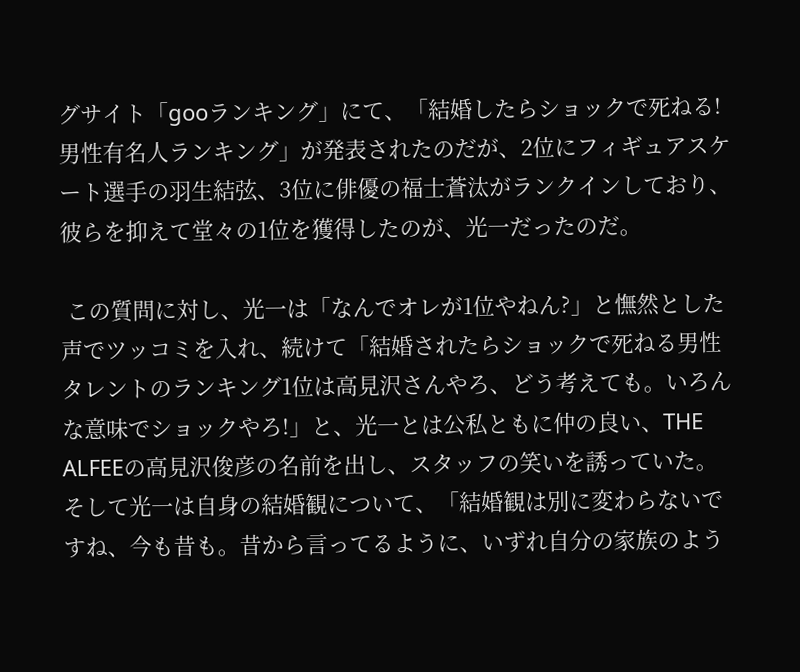グサイト「gooランキング」にて、「結婚したらショックで死ねる!男性有名人ランキング」が発表されたのだが、2位にフィギュアスケート選手の羽生結弦、3位に俳優の福士蒼汰がランクインしており、彼らを抑えて堂々の1位を獲得したのが、光一だったのだ。

 この質問に対し、光一は「なんでオレが1位やねん?」と憮然とした声でツッコミを入れ、続けて「結婚されたらショックで死ねる男性タレントのランキング1位は高見沢さんやろ、どう考えても。いろんな意味でショックやろ!」と、光一とは公私ともに仲の良い、THE ALFEEの高見沢俊彦の名前を出し、スタッフの笑いを誘っていた。そして光一は自身の結婚観について、「結婚観は別に変わらないですね、今も昔も。昔から言ってるように、いずれ自分の家族のよう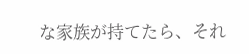な家族が持てたら、それ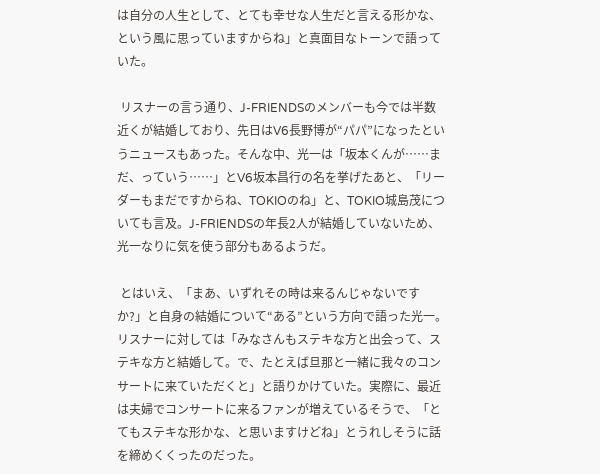は自分の人生として、とても幸せな人生だと言える形かな、という風に思っていますからね」と真面目なトーンで語っていた。

 リスナーの言う通り、J-FRIENDSのメンバーも今では半数近くが結婚しており、先日はV6長野博が“パパ”になったというニュースもあった。そんな中、光一は「坂本くんが……まだ、っていう……」とV6坂本昌行の名を挙げたあと、「リーダーもまだですからね、TOKIOのね」と、TOKIO城島茂についても言及。J-FRIENDSの年長2人が結婚していないため、光一なりに気を使う部分もあるようだ。

 とはいえ、「まあ、いずれその時は来るんじゃないですか?」と自身の結婚について“ある”という方向で語った光一。リスナーに対しては「みなさんもステキな方と出会って、ステキな方と結婚して。で、たとえば旦那と一緒に我々のコンサートに来ていただくと」と語りかけていた。実際に、最近は夫婦でコンサートに来るファンが増えているそうで、「とてもステキな形かな、と思いますけどね」とうれしそうに話を締めくくったのだった。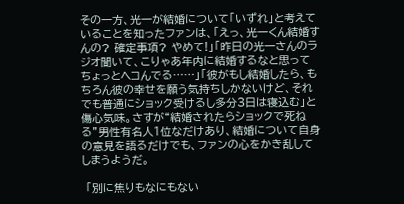その一方、光一が結婚について「いずれ」と考えていることを知ったファンは、「えっ、光一くん結婚すんの? 確定事項? やめて!」「昨日の光一さんのラジオ聞いて、こりゃあ年内に結婚するなと思ってちょっとヘコんでる……」「彼がもし結婚したら、もちろん彼の幸せを願う気持ちしかないけど、それでも普通にショック受けるし多分3日は寝込む」と傷心気味。さすが“結婚されたらショックで死ねる”男性有名人1位なだけあり、結婚について自身の意見を語るだけでも、ファンの心をかき乱してしまうようだ。

 「別に焦りもなにもない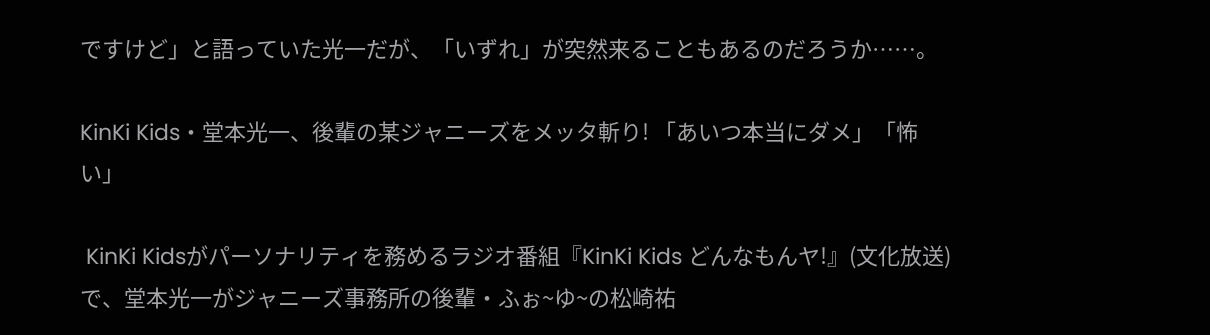ですけど」と語っていた光一だが、「いずれ」が突然来ることもあるのだろうか……。

KinKi Kids・堂本光一、後輩の某ジャニーズをメッタ斬り! 「あいつ本当にダメ」「怖い」

 KinKi Kidsがパーソナリティを務めるラジオ番組『KinKi Kids どんなもんヤ!』(文化放送)で、堂本光一がジャニーズ事務所の後輩・ふぉ~ゆ~の松崎祐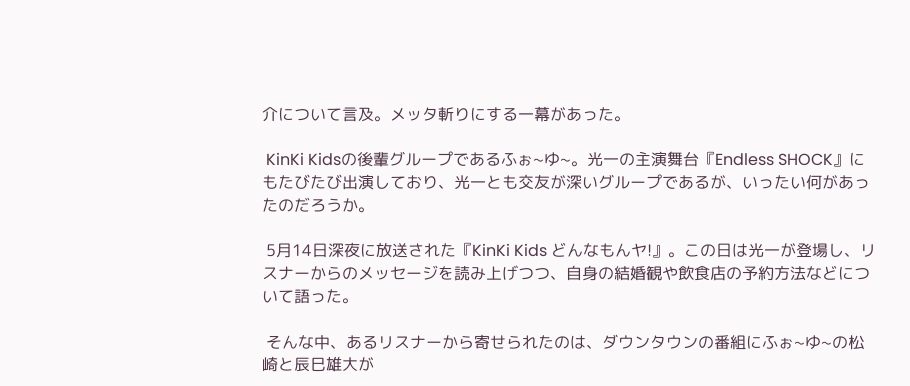介について言及。メッタ斬りにする一幕があった。

 KinKi Kidsの後輩グループであるふぉ~ゆ~。光一の主演舞台『Endless SHOCK』にもたびたび出演しており、光一とも交友が深いグループであるが、いったい何があったのだろうか。

 5月14日深夜に放送された『KinKi Kids どんなもんヤ!』。この日は光一が登場し、リスナーからのメッセージを読み上げつつ、自身の結婚観や飲食店の予約方法などについて語った。

 そんな中、あるリスナーから寄せられたのは、ダウンタウンの番組にふぉ~ゆ~の松崎と辰巳雄大が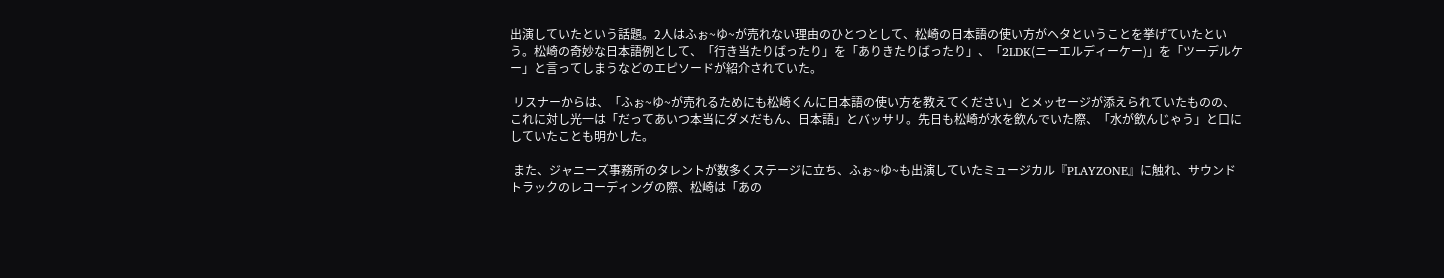出演していたという話題。2人はふぉ~ゆ~が売れない理由のひとつとして、松崎の日本語の使い方がヘタということを挙げていたという。松崎の奇妙な日本語例として、「行き当たりばったり」を「ありきたりばったり」、「2LDK(ニーエルディーケー)」を「ツーデルケー」と言ってしまうなどのエピソードが紹介されていた。

 リスナーからは、「ふぉ~ゆ~が売れるためにも松崎くんに日本語の使い方を教えてください」とメッセージが添えられていたものの、これに対し光一は「だってあいつ本当にダメだもん、日本語」とバッサリ。先日も松崎が水を飲んでいた際、「水が飲んじゃう」と口にしていたことも明かした。

 また、ジャニーズ事務所のタレントが数多くステージに立ち、ふぉ~ゆ~も出演していたミュージカル『PLAYZONE』に触れ、サウンドトラックのレコーディングの際、松崎は「あの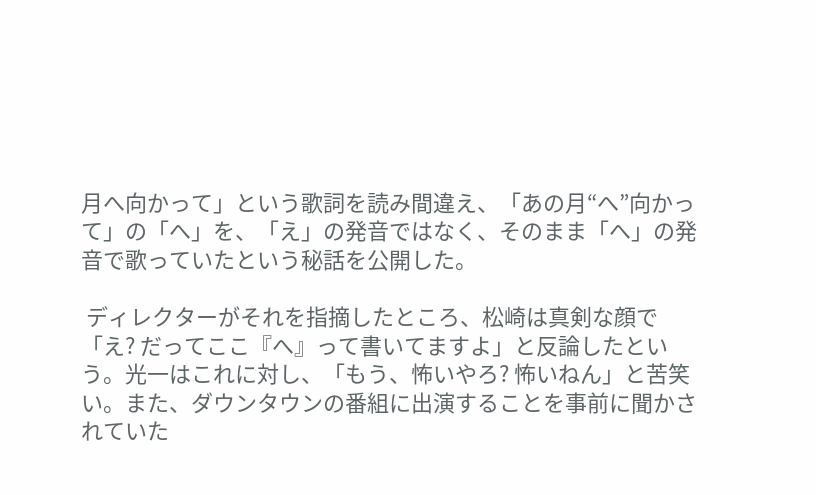月へ向かって」という歌詞を読み間違え、「あの月“へ”向かって」の「へ」を、「え」の発音ではなく、そのまま「へ」の発音で歌っていたという秘話を公開した。

 ディレクターがそれを指摘したところ、松崎は真剣な顔で「え? だってここ『へ』って書いてますよ」と反論したという。光一はこれに対し、「もう、怖いやろ? 怖いねん」と苦笑い。また、ダウンタウンの番組に出演することを事前に聞かされていた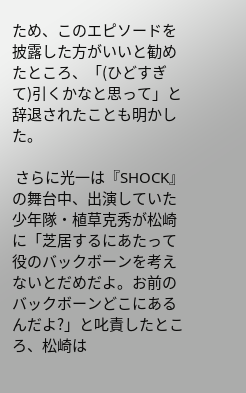ため、このエピソードを披露した方がいいと勧めたところ、「(ひどすぎて)引くかなと思って」と辞退されたことも明かした。

 さらに光一は『SHOCK』の舞台中、出演していた少年隊・植草克秀が松崎に「芝居するにあたって役のバックボーンを考えないとだめだよ。お前のバックボーンどこにあるんだよ?」と叱責したところ、松崎は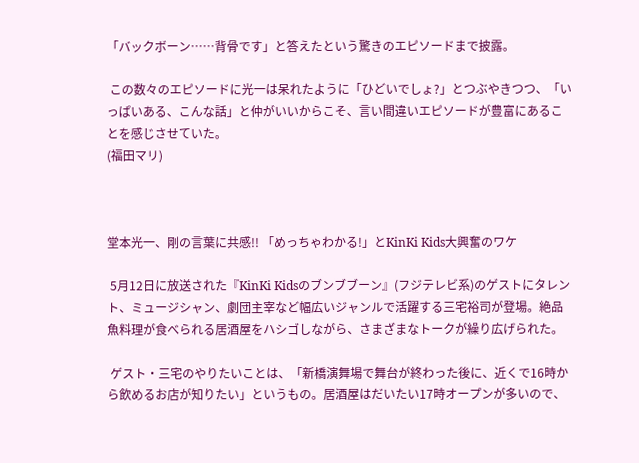「バックボーン……背骨です」と答えたという驚きのエピソードまで披露。

 この数々のエピソードに光一は呆れたように「ひどいでしょ?」とつぶやきつつ、「いっぱいある、こんな話」と仲がいいからこそ、言い間違いエピソードが豊富にあることを感じさせていた。
(福田マリ)



堂本光一、剛の言葉に共感!! 「めっちゃわかる!」とKinKi Kids大興奮のワケ

 5月12日に放送された『KinKi Kidsのブンブブーン』(フジテレビ系)のゲストにタレント、ミュージシャン、劇団主宰など幅広いジャンルで活躍する三宅裕司が登場。絶品魚料理が食べられる居酒屋をハシゴしながら、さまざまなトークが繰り広げられた。

 ゲスト・三宅のやりたいことは、「新橋演舞場で舞台が終わった後に、近くで16時から飲めるお店が知りたい」というもの。居酒屋はだいたい17時オープンが多いので、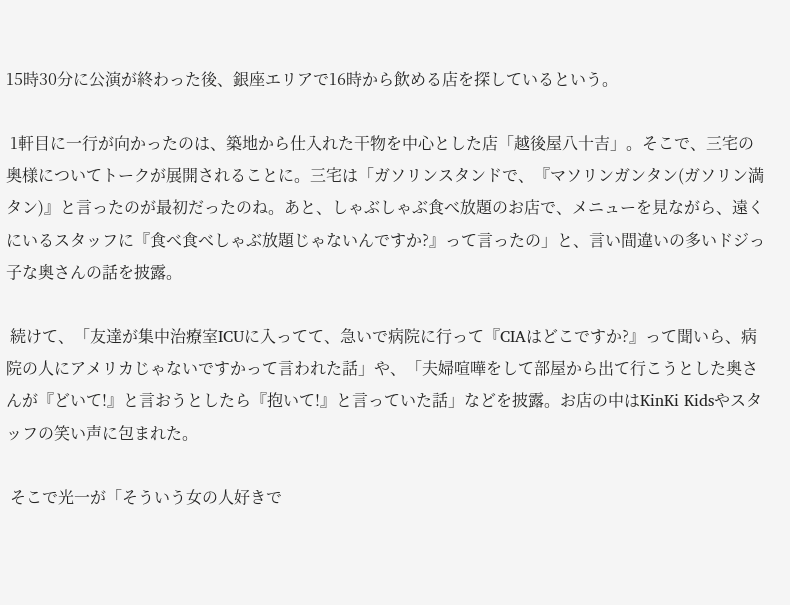15時30分に公演が終わった後、銀座エリアで16時から飲める店を探しているという。

 1軒目に一行が向かったのは、築地から仕入れた干物を中心とした店「越後屋八十吉」。そこで、三宅の奥様についてトークが展開されることに。三宅は「ガソリンスタンドで、『マソリンガンタン(ガソリン満タン)』と言ったのが最初だったのね。あと、しゃぶしゃぶ食べ放題のお店で、メニューを見ながら、遠くにいるスタッフに『食べ食べしゃぶ放題じゃないんですか?』って言ったの」と、言い間違いの多いドジっ子な奥さんの話を披露。

 続けて、「友達が集中治療室ICUに入ってて、急いで病院に行って『CIAはどこですか?』って聞いら、病院の人にアメリカじゃないですかって言われた話」や、「夫婦喧嘩をして部屋から出て行こうとした奥さんが『どいて!』と言おうとしたら『抱いて!』と言っていた話」などを披露。お店の中はKinKi Kidsやスタッフの笑い声に包まれた。

 そこで光一が「そういう女の人好きで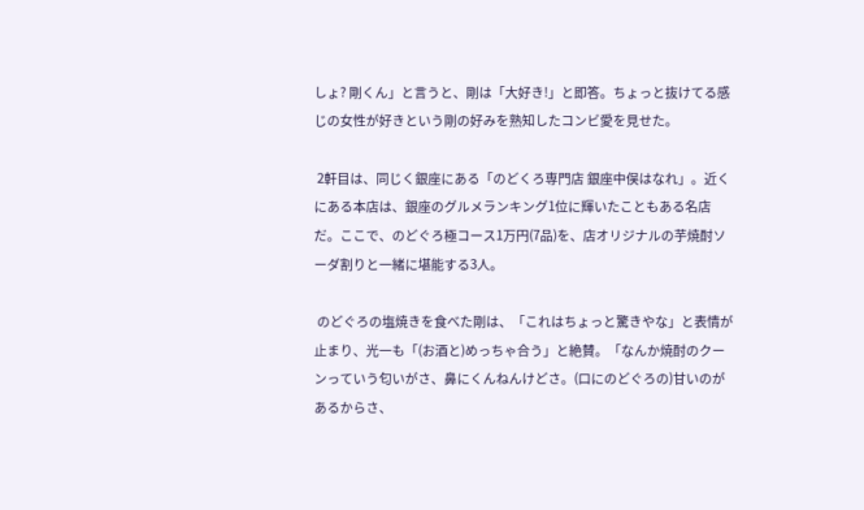しょ? 剛くん」と言うと、剛は「大好き!」と即答。ちょっと抜けてる感じの女性が好きという剛の好みを熟知したコンビ愛を見せた。

 2軒目は、同じく銀座にある「のどくろ専門店 銀座中俣はなれ」。近くにある本店は、銀座のグルメランキング1位に輝いたこともある名店だ。ここで、のどぐろ極コース1万円(7品)を、店オリジナルの芋焼酎ソーダ割りと一緒に堪能する3人。

 のどぐろの塩焼きを食べた剛は、「これはちょっと驚きやな」と表情が止まり、光一も「(お酒と)めっちゃ合う」と絶賛。「なんか焼酎のクーンっていう匂いがさ、鼻にくんねんけどさ。(口にのどぐろの)甘いのがあるからさ、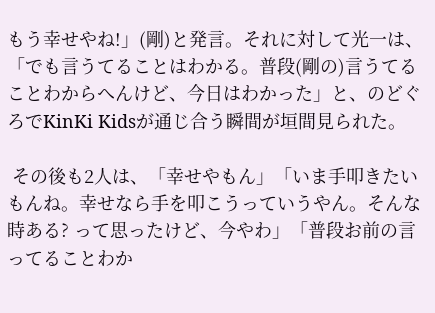もう幸せやね!」(剛)と発言。それに対して光一は、「でも言うてることはわかる。普段(剛の)言うてることわからへんけど、今日はわかった」と、のどぐろでKinKi Kidsが通じ合う瞬間が垣間見られた。

 その後も2人は、「幸せやもん」「いま手叩きたいもんね。幸せなら手を叩こうっていうやん。そんな時ある? って思ったけど、今やわ」「普段お前の言ってることわか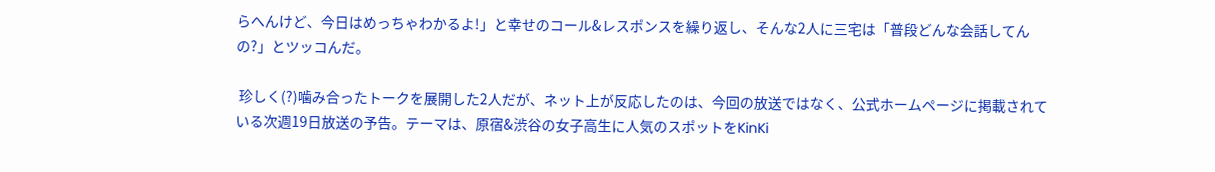らへんけど、今日はめっちゃわかるよ!」と幸せのコール&レスポンスを繰り返し、そんな2人に三宅は「普段どんな会話してんの?」とツッコんだ。

 珍しく(?)噛み合ったトークを展開した2人だが、ネット上が反応したのは、今回の放送ではなく、公式ホームページに掲載されている次週19日放送の予告。テーマは、原宿&渋谷の女子高生に人気のスポットをKinKi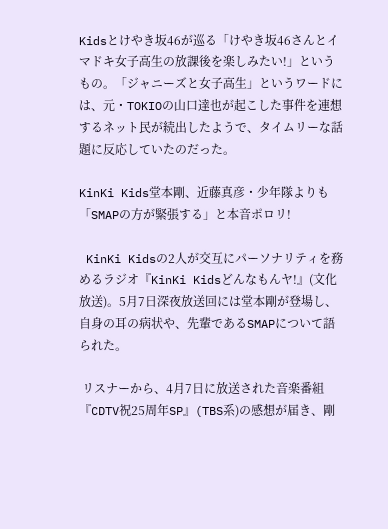Kidsとけやき坂46が巡る「けやき坂46さんとイマドキ女子高生の放課後を楽しみたい!」というもの。「ジャニーズと女子高生」というワードには、元・TOKIOの山口達也が起こした事件を連想するネット民が続出したようで、タイムリーな話題に反応していたのだった。

KinKi Kids堂本剛、近藤真彦・少年隊よりも「SMAPの方が緊張する」と本音ポロリ!

 KinKi Kidsの2人が交互にパーソナリティを務めるラジオ『KinKi Kidsどんなもんヤ!』(文化放送)。5月7日深夜放送回には堂本剛が登場し、自身の耳の病状や、先輩であるSMAPについて語られた。

 リスナーから、4月7日に放送された音楽番組『CDTV祝25周年SP』(TBS系)の感想が届き、剛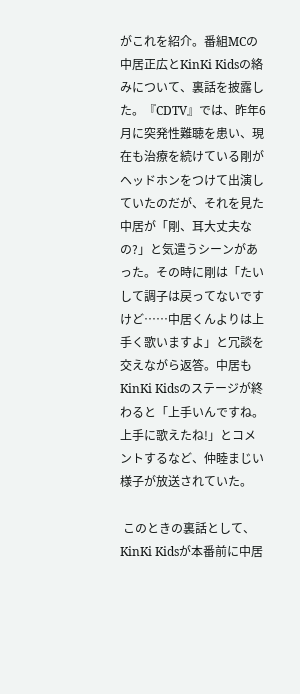がこれを紹介。番組MCの中居正広とKinKi Kidsの絡みについて、裏話を披露した。『CDTV』では、昨年6月に突発性難聴を患い、現在も治療を続けている剛がヘッドホンをつけて出演していたのだが、それを見た中居が「剛、耳大丈夫なの?」と気遣うシーンがあった。その時に剛は「たいして調子は戻ってないですけど……中居くんよりは上手く歌いますよ」と冗談を交えながら返答。中居もKinKi Kidsのステージが終わると「上手いんですね。上手に歌えたね!」とコメントするなど、仲睦まじい様子が放送されていた。

 このときの裏話として、KinKi Kidsが本番前に中居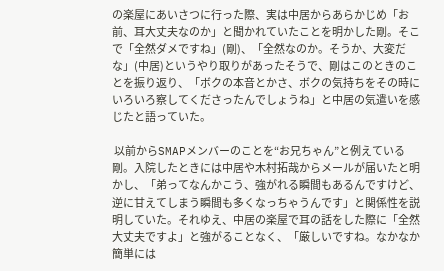の楽屋にあいさつに行った際、実は中居からあらかじめ「お前、耳大丈夫なのか」と聞かれていたことを明かした剛。そこで「全然ダメですね」(剛)、「全然なのか。そうか、大変だな」(中居)というやり取りがあったそうで、剛はこのときのことを振り返り、「ボクの本音とかさ、ボクの気持ちをその時にいろいろ察してくださったんでしょうね」と中居の気遣いを感じたと語っていた。

 以前からSMAPメンバーのことを“お兄ちゃん”と例えている剛。入院したときには中居や木村拓哉からメールが届いたと明かし、「弟ってなんかこう、強がれる瞬間もあるんですけど、逆に甘えてしまう瞬間も多くなっちゃうんです」と関係性を説明していた。それゆえ、中居の楽屋で耳の話をした際に「全然大丈夫ですよ」と強がることなく、「厳しいですね。なかなか簡単には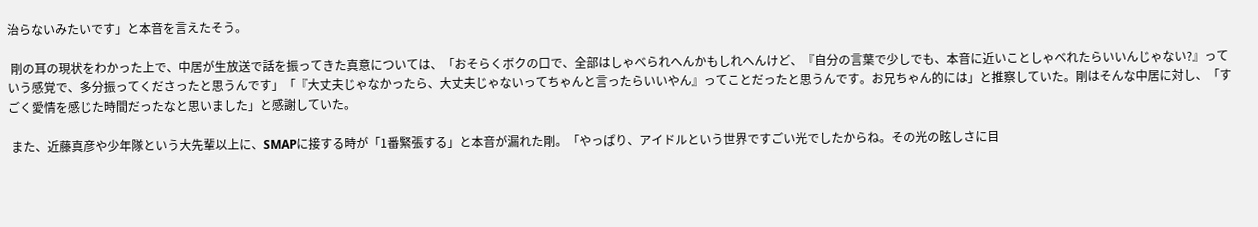治らないみたいです」と本音を言えたそう。

 剛の耳の現状をわかった上で、中居が生放送で話を振ってきた真意については、「おそらくボクの口で、全部はしゃべられへんかもしれへんけど、『自分の言葉で少しでも、本音に近いことしゃべれたらいいんじゃない?』っていう感覚で、多分振ってくださったと思うんです」「『大丈夫じゃなかったら、大丈夫じゃないってちゃんと言ったらいいやん』ってことだったと思うんです。お兄ちゃん的には」と推察していた。剛はそんな中居に対し、「すごく愛情を感じた時間だったなと思いました」と感謝していた。

 また、近藤真彦や少年隊という大先輩以上に、SMAPに接する時が「1番緊張する」と本音が漏れた剛。「やっぱり、アイドルという世界ですごい光でしたからね。その光の眩しさに目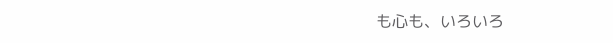も心も、いろいろ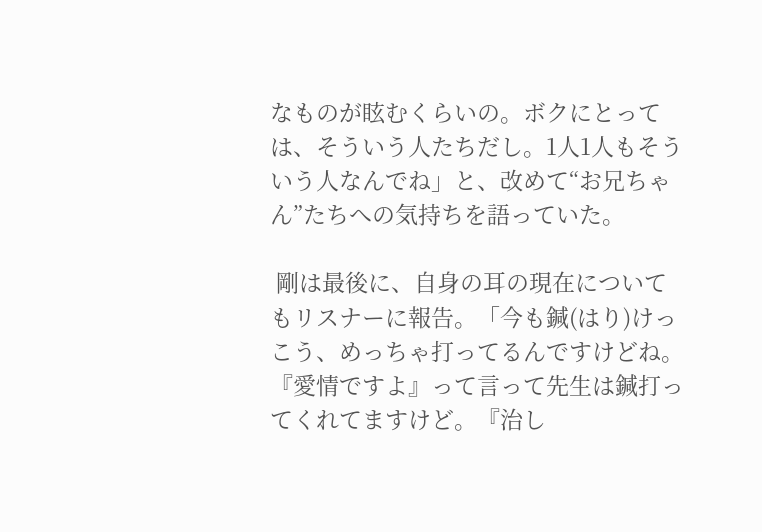なものが眩むくらいの。ボクにとっては、そういう人たちだし。1人1人もそういう人なんでね」と、改めて“お兄ちゃん”たちへの気持ちを語っていた。

 剛は最後に、自身の耳の現在についてもリスナーに報告。「今も鍼(はり)けっこう、めっちゃ打ってるんですけどね。『愛情ですよ』って言って先生は鍼打ってくれてますけど。『治し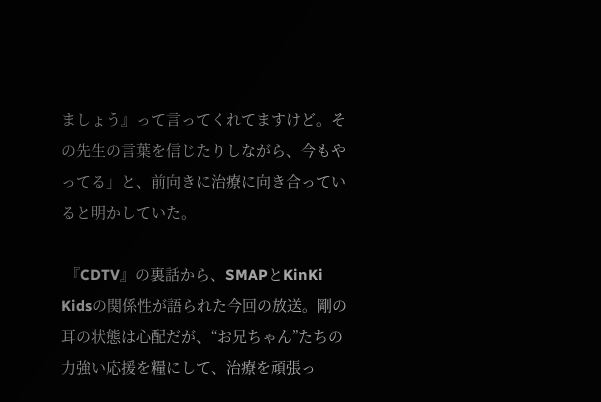ましょう』って言ってくれてますけど。その先生の言葉を信じたりしながら、今もやってる」と、前向きに治療に向き合っていると明かしていた。

 『CDTV』の裏話から、SMAPとKinKi Kidsの関係性が語られた今回の放送。剛の耳の状態は心配だが、“お兄ちゃん”たちの力強い応援を糧にして、治療を頑張っ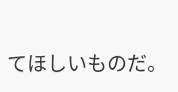てほしいものだ。